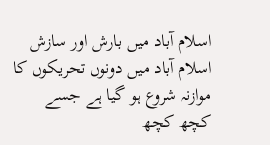اسلام آباد میں بارش اور سازش
اسلام آباد میں دونوں تحریکوں کا موازنہ شروع ہو گیا ہے جسے کچھ کچھ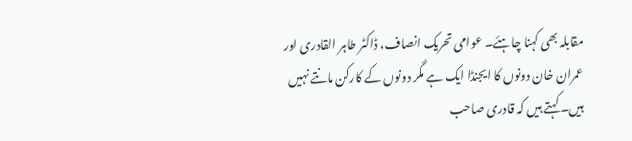مقابلہ بھی کہنا چاہئے۔ عوامی تحریک انصاف، ڈاکٹر طاہر القادری اور عمران خان دونوں کا ایجنڈا ایک ہے مگر دونوں کے کارکن مانتے نہیں ہیں۔ کہتے ہیں کہ قادری صاحب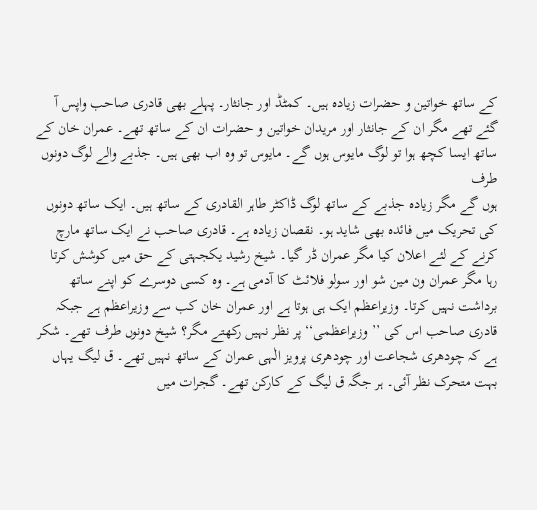کے ساتھ خواتین و حضرات زیادہ ہیں۔ کمٹڈ اور جانثار۔ پہلے بھی قادری صاحب واپس آ گئے تھے مگر ان کے جانثار اور مریدان خواتین و حضرات ان کے ساتھ تھے۔ عمران خان کے ساتھ ایسا کچھ ہوا تو لوگ مایوس ہوں گے۔ مایوس تو وہ اب بھی ہیں۔ جذبے والے لوگ دونوں طرف
ہوں گے مگر زیادہ جذبے کے ساتھ لوگ ڈاکٹر طاہر القادری کے ساتھ ہیں۔ ایک ساتھ دونوں کی تحریک میں فائدہ بھی شاید ہو۔ نقصان زیادہ ہے۔ قادری صاحب نے ایک ساتھ مارچ کرنے کے لئے اعلان کیا مگر عمران ڈر گیا۔ شیخ رشید یکجہتی کے حق میں کوشش کرتا رہا مگر عمران ون مین شو اور سولو فلائٹ کا آدمی ہے۔ وہ کسی دوسرے کو اپنے ساتھ برداشت نہیں کرتا۔ وزیراعظم ایک ہی ہوتا ہے اور عمران خان کب سے وزیراعظم ہے جبکہ قادری صاحب اس کی ’’وزیراعظمی‘‘ پر نظر نہیں رکھتے مگر؟ شیخ دونوں طرف تھے۔ شکر ہے کہ چودھری شجاعت اور چودھری پرویز الٰہی عمران کے ساتھ نہیں تھے۔ ق لیگ یہاں بہت متحرک نظر آئی۔ ہر جگہ ق لیگ کے کارکن تھے۔ گجرات میں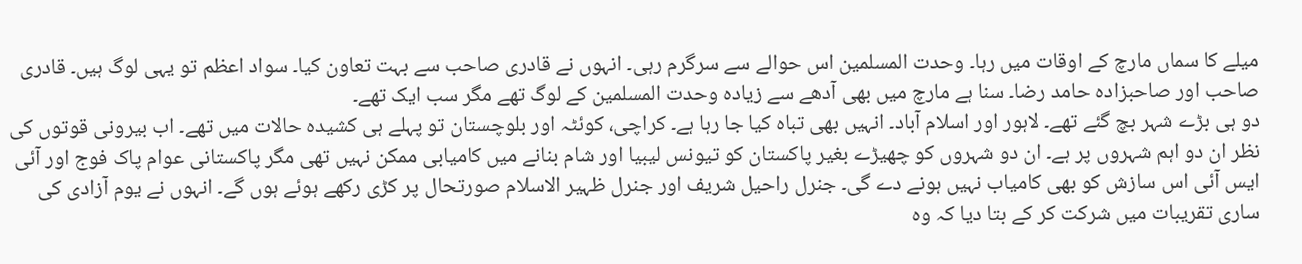میلے کا سماں مارچ کے اوقات میں رہا۔ وحدت المسلمین اس حوالے سے سرگرم رہی۔ انہوں نے قادری صاحب سے بہت تعاون کیا۔ سواد اعظم تو یہی لوگ ہیں۔ قادری صاحب اور صاحبزادہ حامد رضا۔ سنا ہے مارچ میں بھی آدھے سے زیادہ وحدت المسلمین کے لوگ تھے مگر سب ایک تھے۔
دو ہی بڑے شہر بچ گئے تھے۔ لاہور اور اسلام آباد۔ انہیں بھی تباہ کیا جا رہا ہے۔ کراچی، کوئٹہ اور بلوچستان تو پہلے ہی کشیدہ حالات میں تھے۔ اب بیرونی قوتوں کی نظر ان دو اہم شہروں پر ہے۔ ان دو شہروں کو چھیڑے بغیر پاکستان کو تیونس لیبیا اور شام بنانے میں کامیابی ممکن نہیں تھی مگر پاکستانی عوام پاک فوج اور آئی ایس آئی اس سازش کو بھی کامیاب نہیں ہونے دے گی۔ جنرل راحیل شریف اور جنرل ظہیر الاسلام صورتحال پر کڑی رکھے ہوئے ہوں گے۔ انہوں نے یوم آزادی کی ساری تقریبات میں شرکت کر کے بتا دیا کہ وہ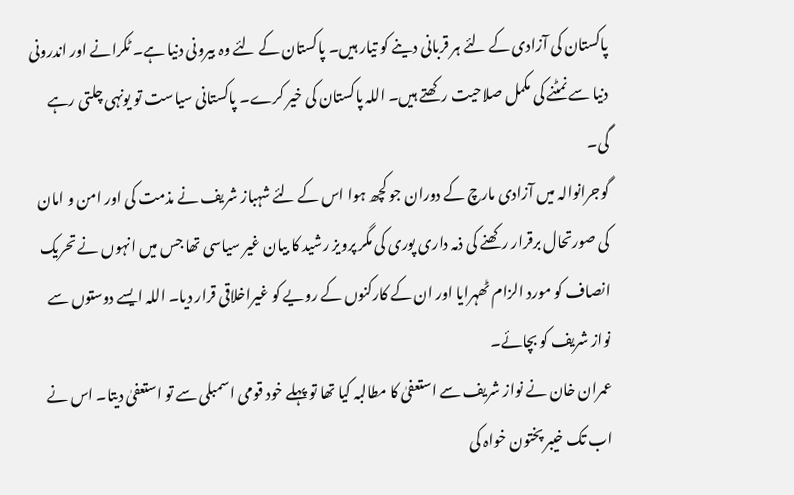پاکستان کی آزادی کے لئے ہر قربانی دینے کو تیار ہیں۔ پاکستان کے لئے وہ بیرونی دنیا ہے۔ ٹکرانے اور اندرونی دنیا سے نمٹنے کی مکمل صلاحیت رکھتے ہیں۔ اللہ پاکستان کی خیر کرے۔ پاکستانی سیاست تو یونہی چلتی رہے گی۔
گوجرانوالہ میں آزادی مارچ کے دوران جو کچھ ہوا اس کے لئے شہباز شریف نے مذمت کی اور امن و امان کی صورتحال برقرار رکھنے کی ذمہ داری پوری کی مگر پرویز رشید کا بیان غیر سیاسی تھا جس میں انہوں نے تحریک انصاف کو مورد الزام ٹھہرایا اور ان کے کارکنوں کے رویے کو غیراخلاقی قرار دیا۔ اللہ ایسے دوستوں سے نواز شریف کو بچائے۔
عمران خان نے نواز شریف سے استعفیٰ کا مطالبہ کیا تھا تو پہلے خود قومی اسمبلی سے تو استعفیٰ دیتا۔ اس نے اب تک خیبر پختون خواہ کی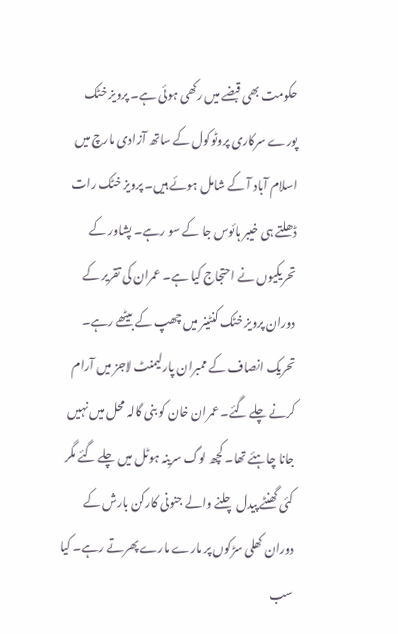حکومت بھی قبضے میں رکھی ہوئی ہے۔ پرویز خٹک پورے سرکاری پروٹوکول کے ساتھ آزادی مارچ میں اسلام آباد آ کے شامل ہوئے ہیں۔ پرویز خٹک رات ڈھلتے ہی خیبر ہائوس جا کے سو رہے۔ پشاور کے تحریکیوں نے احتجاج کیا ہے۔ عمران کی تقریر کے دوران پرویز خٹک کنٹینر میں چھپ کے بیٹھے رہے۔ تحریک انصاف کے ممبران پارلیمنٹ لاجز میں آرام کرنے چلے گئے۔ عمران خان کو بنی گالہ محل میں نہیں جانا چاہئے تھا۔ کچھ لوگ سرینہ ہوٹل میں چلے گئے مگر کئی گھنٹے پیدل چلنے والے جنونی کارکن بارش کے دوران کھلی سڑکوں پر مارے مارے پھرتے رہے۔ کیا سب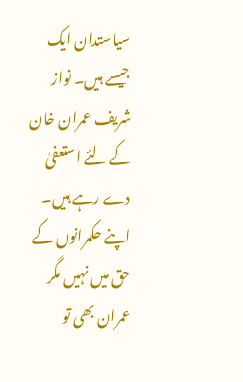سیاستدان ایک جیسے ہیں۔ نواز شریف عمران خان کے لئے استعفیٰ دے رہے ہیں۔ اپنے حکمرانوں کے حق میں نہیں مگر عمران بھی تو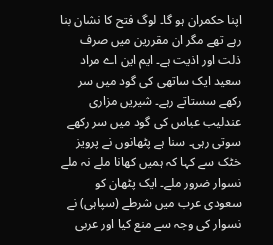اپنا حکمران ہو گا۔ لوگ فتح کا نشان بنا رہے تھے مگر ان مقررین میں صرف ذلت اور اذیت ہے۔ ایم این اے مراد سعید ایک ساتھی کی گود میں سر رکھے سستاتے رہے۔ شیریں مزاری عندلیب عباس کی گود میں سر رکھے سوتی رہی۔ سنا ہے پٹھانوں نے پرویز خٹک سے کہا کہ ہمیں کھانا ملے نہ ملے نسوار ضرور ملے۔ ایک پٹھان کو سعودی عرب میں شرطے (سپاہی) نے نسوار کی وجہ سے منع کیا اور عربی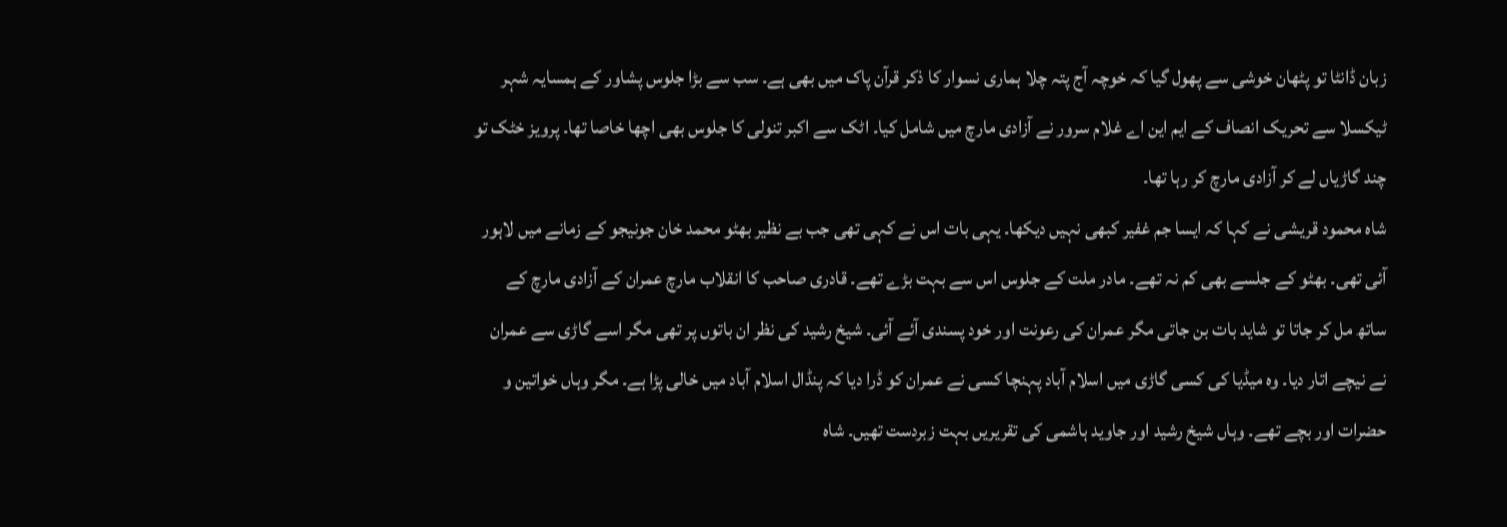زبان ڈانٹا تو پٹھان خوشی سے پھول گیا کہ خوچہ آج پتہ چلا ہماری نسوار کا ذکر قرآن پاک میں بھی ہے۔ سب سے بڑا جلوس پشاور کے ہمسایہ شہر ٹیکسلا سے تحریک انصاف کے ایم این اے غلام سرور نے آزادی مارچ میں شامل کیا۔ اٹک سے اکبر تنولی کا جلوس بھی اچھا خاصا تھا۔ پرویز خٹک تو چند گاڑیاں لے کر آزادی مارچ کر رہا تھا۔
شاہ محمود قریشی نے کہا کہ ایسا جم غفیر کبھی نہیں دیکھا۔ یہی بات اس نے کہی تھی جب بے نظیر بھٹو محمد خان جونیجو کے زمانے میں لاہور آئی تھی۔ بھٹو کے جلسے بھی کم نہ تھے۔ مادر ملت کے جلوس اس سے بہت بڑے تھے۔ قادری صاحب کا انقلاب مارچ عمران کے آزادی مارچ کے ساتھ مل کر جاتا تو شاید بات بن جاتی مگر عمران کی رعونت اور خود پسندی آئے آئی۔ شیخ رشید کی نظر ان باتوں پر تھی مگر اسے گاڑی سے عمران نے نیچے اتار دیا۔ وہ میڈیا کی کسی گاڑی میں اسلام آباد پہنچا کسی نے عمران کو ڈرا دیا کہ پنڈال اسلام آباد میں خالی پڑا ہے۔ مگر وہاں خواتین و حضرات اور بچے تھے۔ وہاں شیخ رشید اور جاوید ہاشمی کی تقریریں بہت زبردست تھیں۔ شاہ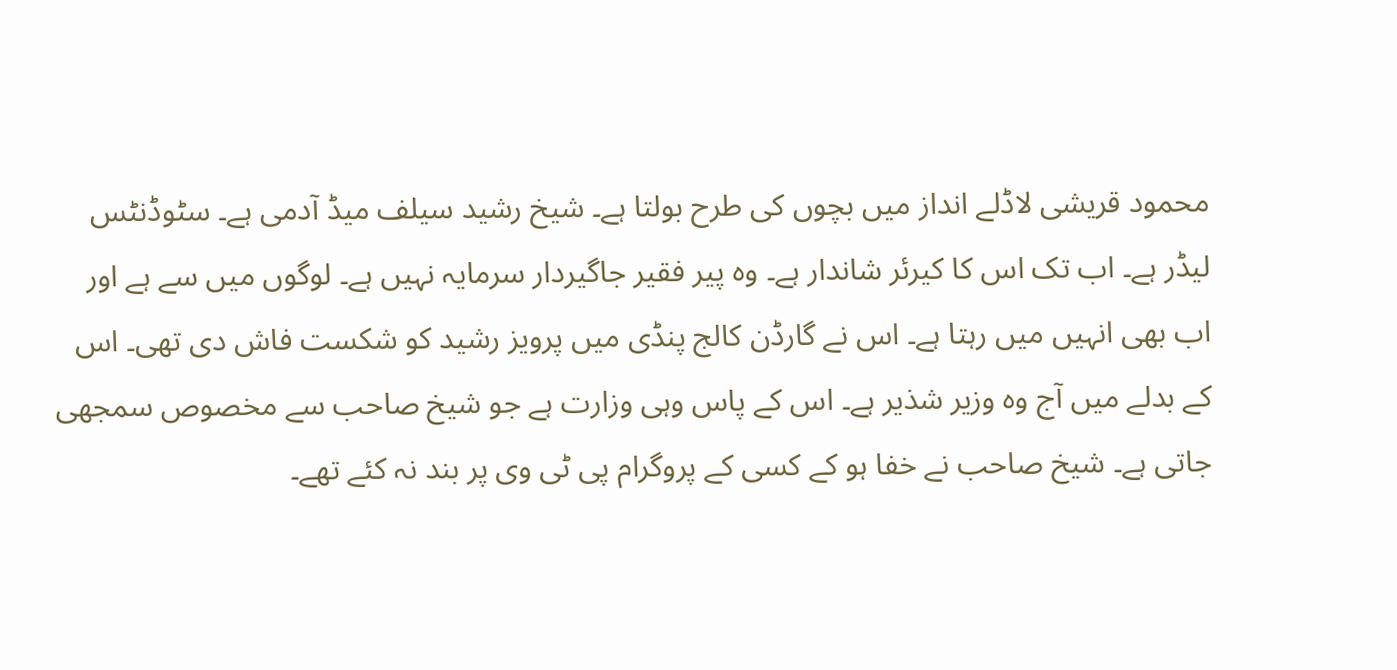محمود قریشی لاڈلے انداز میں بچوں کی طرح بولتا ہے۔ شیخ رشید سیلف میڈ آدمی ہے۔ سٹوڈنٹس لیڈر ہے۔ اب تک اس کا کیرئر شاندار ہے۔ وہ پیر فقیر جاگیردار سرمایہ نہیں ہے۔ لوگوں میں سے ہے اور اب بھی انہیں میں رہتا ہے۔ اس نے گارڈن کالج پنڈی میں پرویز رشید کو شکست فاش دی تھی۔ اس کے بدلے میں آج وہ وزیر شذیر ہے۔ اس کے پاس وہی وزارت ہے جو شیخ صاحب سے مخصوص سمجھی جاتی ہے۔ شیخ صاحب نے خفا ہو کے کسی کے پروگرام پی ٹی وی پر بند نہ کئے تھے۔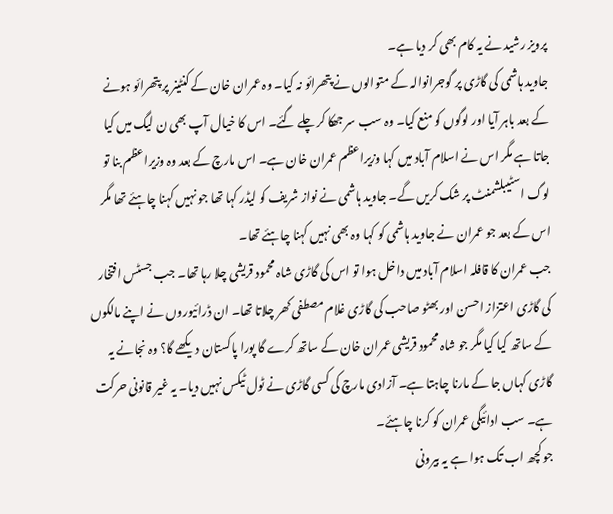پرویز رشید نے یہ کام بھی کر دیا ہے۔
جاوید ہاشمی کی گاڑی پر گوجرانوالہ کے متوالوں نے پتھرائو نہ کیا۔ وہ عمران خان کے کنٹینر پر پتھرائو ہونے کے بعد باہر آیا اور لوگوں کو منع کیا۔ وہ سب سر جھکا کر چلے گئے۔ اس کا خیال آپ بھی ن لیگ میں کیا جاتا ہے مگر اس نے اسلام آباد میں کہا وزیراعظم عمران خان ہے۔ اس مارچ کے بعد وہ وزیراعظم بنا تو لوگ اسٹیبلشمنٹ پر شک کریں گے۔ جاوید ہاشمی نے نواز شریف کو لیڈر کہا تھا جو نہیں کہنا چاہئے تھا مگر اس کے بعد جو عمران نے جاوید ہاشمی کو کہا وہ بھی نہیں کہنا چاہئے تھا۔
جب عمران کا قافلہ اسلام آباد میں داخل ہوا تو اس کی گاڑی شاہ محمود قریشی چلا رہا تھا۔ جب جسٹس افتخار کی گاڑی اعتزاز احسن اور بھٹو صاحب کی گاڑی غلام مصطفی کھر چلاتا تھا۔ ان ڈرائیوروں نے اپنے مالکوں کے ساتھ کیا کیا مگر جو شاہ محمود قریشی عمران خان کے ساتھ کرے گا پورا پاکستان دیکھے گا؟ وہ نجانے یہ گاڑی کہاں جا کے مارنا چاہتا ہے۔ آزادی مارچ کی کسی گاڑی نے ٹول ٹیکس نہیں دیا۔ یہ غیر قانونی حرکت ہے۔ سب ادائیگی عمران کو کرنا چاہئے۔
جو کچھ اب تک ہوا ہے یہ بیرونی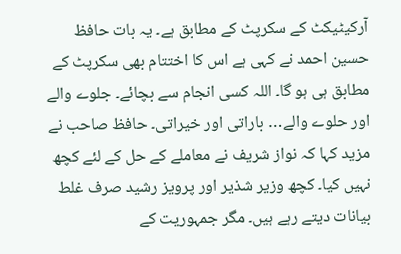آرکیٹیکٹ کے سکرپٹ کے مطابق ہے۔ یہ بات حافظ حسین احمد نے کہی ہے اس کا اختتام بھی سکرپٹ کے مطابق ہی ہو گا۔ اللہ کسی انجام سے بچائے۔ جلوے والے اور حلوے والے… باراتی اور خیراتی۔ حافظ صاحب نے مزید کہا کہ نواز شریف نے معاملے کے حل کے لئے کچھ نہیں کیا۔ کچھ وزیر شذیر اور پرویز رشید صرف غلط بیانات دیتے رہے ہیں۔ مگر جمہوریت کے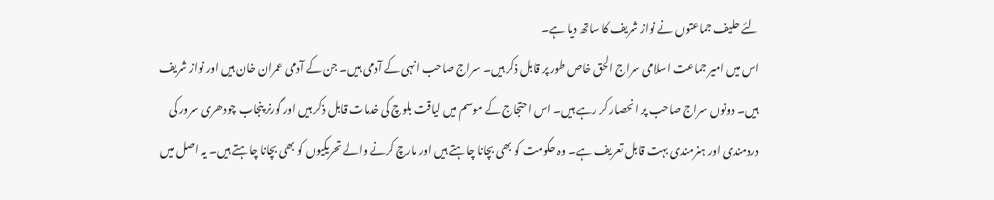لئے حلیف جماعتوں نے نواز شریف کا ساتھ دیا ہے۔
اس میں امیر جماعت اسلامی سراج الحق خاص طور پر قابل ذکر ہیں۔ سراج صاحب انہی کے آدمی ہیں۔ جن کے آدمی عمران خان ہیں اور نواز شریف ہیں۔ دونوں سراج صاحب پر انحصار کر رہے ہیں۔ اس احتجاج کے موسم میں لیاقت بلوچ کی خدمات قابل ذکر ہیں اور گورنر پنجاب چودھری سرور کی دردمندی اور ہنرمندی بہت قابل تعریف ہے۔ وہ حکومت کو بھی بچانا چاہتے ہیں اور مارچ کرنے والے تحریکیوں کو بھی بچانا چاہتے ہیں۔ یہ اصل میں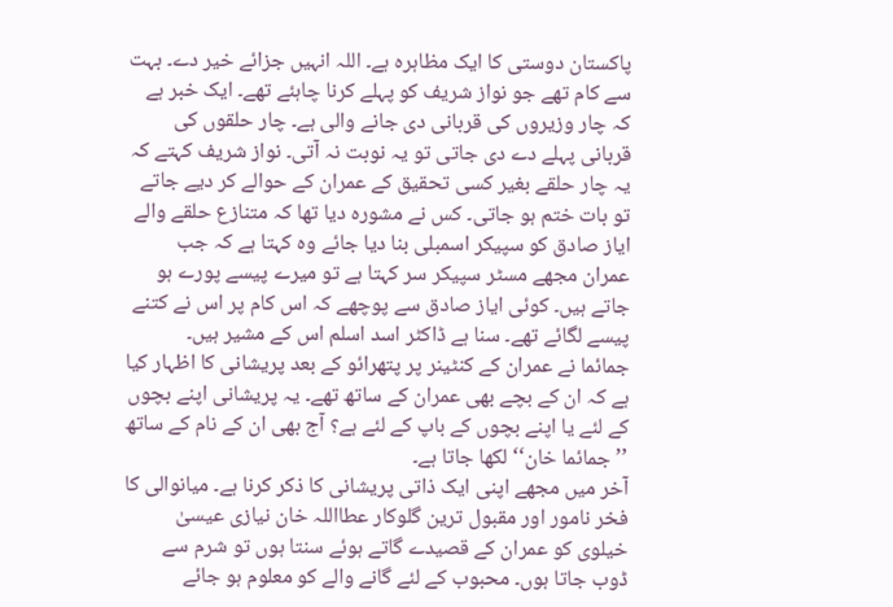پاکستان دوستی کا ایک مظاہرہ ہے۔ اللہ انہیں جزائے خیر دے۔ بہت سے کام تھے جو نواز شریف کو پہلے کرنا چاہئے تھے۔ ایک خبر ہے کہ چار وزیروں کی قربانی دی جانے والی ہے۔ چار حلقوں کی قربانی پہلے دے دی جاتی تو یہ نوبت نہ آتی۔ نواز شریف کہتے کہ یہ چار حلقے بغیر کسی تحقیق کے عمران کے حوالے کر دیے جاتے تو بات ختم ہو جاتی۔ کس نے مشورہ دیا تھا کہ متنازع حلقے والے ایاز صادق کو سپیکر اسمبلی بنا دیا جائے وہ کہتا ہے کہ جب عمران مجھے مسٹر سپیکر سر کہتا ہے تو میرے پیسے پورے ہو جاتے ہیں۔ کوئی ایاز صادق سے پوچھے کہ اس کام پر اس نے کتنے پیسے لگائے تھے۔ سنا ہے ڈاکٹر اسد اسلم اس کے مشیر ہیں۔
جمائما نے عمران کے کنٹینر پر پتھرائو کے بعد پریشانی کا اظہار کیا ہے کہ ان کے بچے بھی عمران کے ساتھ تھے۔ یہ پریشانی اپنے بچوں کے لئے یا اپنے بچوں کے باپ کے لئے ہے؟ آج بھی ان کے نام کے ساتھ ’’جمائما خان‘‘ لکھا جاتا ہے۔
آخر میں مجھے اپنی ایک ذاتی پریشانی کا ذکر کرنا ہے۔ میانوالی کا فخر نامور اور مقبول ترین گلوکار عطااللہ خان نیازی عیسیٰ خیلوی کو عمران کے قصیدے گاتے ہوئے سنتا ہوں تو شرم سے ڈوب جاتا ہوں۔ محبوب کے لئے گانے والے کو معلوم ہو جائے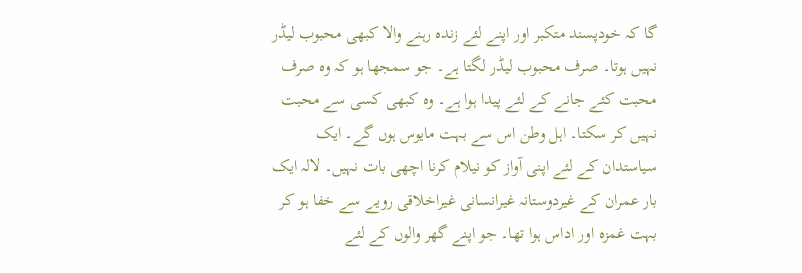گا کہ خودپسند متکبر اور اپنے لئے زندہ رہنے والا کبھی محبوب لیڈر نہیں ہوتا۔ صرف محبوب لیڈر لگتا ہے۔ جو سمجھا ہو کہ وہ صرف محبت کئے جانے کے لئے پیدا ہوا ہے۔ وہ کبھی کسی سے محبت نہیں کر سکتا۔ اہل وطن اس سے بہت مایوس ہوں گے۔ ایک سیاستدان کے لئے اپنی آواز کو نیلام کرنا اچھی بات نہیں۔ لالہ ایک بار عمران کے غیردوستانہ غیرانسانی غیراخلاقی رویے سے خفا ہو کر بہت غمزہ اور اداس ہوا تھا۔ جو اپنے گھر والوں کے لئے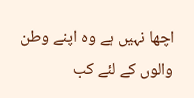اچھا نہیں ہے وہ اپنے وطن والوں کے لئے کب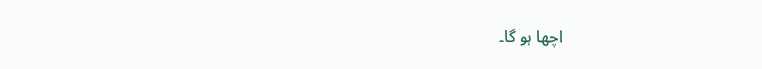اچھا ہو گا۔